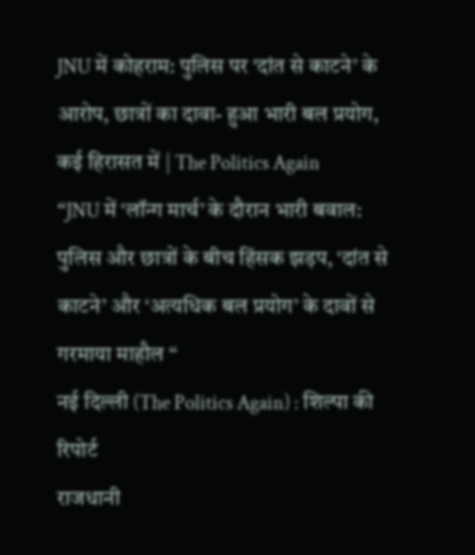JNU में कोहराम: पुलिस पर ‘दांत से काटने’ के आरोप, छात्रों का दावा- हुआ भारी बल प्रयोग, कई हिरासत में | The Politics Again
“JNU में ‘लॉन्ग मार्च’ के दौरान भारी बवाल: पुलिस और छात्रों के बीच हिंसक झड़प, ‘दांत से काटने’ और ‘अत्यधिक बल प्रयोग’ के दावों से गरमाया माहौल “
नई दिल्ली (The Politics Again) : शिल्पा की रिपोर्ट
राजधानी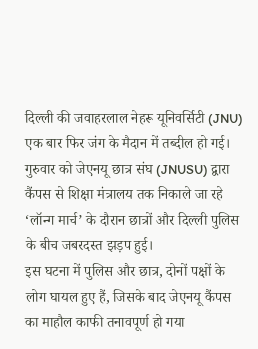दिल्ली की जवाहरलाल नेहरू यूनिवर्सिटी (JNU) एक बार फिर जंग के मैदान में तब्दील हो गई।
गुरुवार को जेएनयू छात्र संघ (JNUSU) द्वारा कैंपस से शिक्षा मंत्रालय तक निकाले जा रहे ‘लॉन्ग मार्च’ के दौरान छात्रों और दिल्ली पुलिस के बीच जबरदस्त झड़प हुई।
इस घटना में पुलिस और छात्र, दोनों पक्षों के लोग घायल हुए हैं, जिसके बाद जेएनयू कैंपस का माहौल काफी तनावपूर्ण हो गया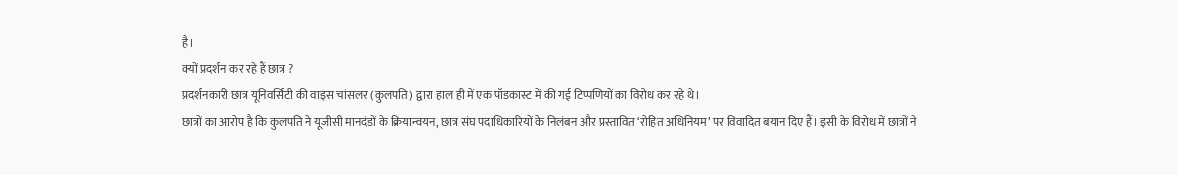है।
क्यों प्रदर्शन कर रहे हैं छात्र ?
प्रदर्शनकारी छात्र यूनिवर्सिटी की वाइस चांसलर (कुलपति) द्वारा हाल ही में एक पॉडकास्ट में की गई टिप्पणियों का विरोध कर रहे थे।
छात्रों का आरोप है कि कुलपति ने यूजीसी मानदंडों के क्रियान्वयन, छात्र संघ पदाधिकारियों के निलंबन और प्रस्तावित ‘रोहित अधिनियम’ पर विवादित बयान दिए हैं। इसी के विरोध में छात्रों ने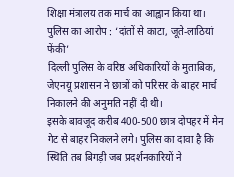शिक्षा मंत्रालय तक मार्च का आह्वान किया था।
पुलिस का आरोप : ‘दांतों से काटा, जूते-लाठियां फेंकी’
दिल्ली पुलिस के वरिष्ठ अधिकारियों के मुताबिक, जेएनयू प्रशासन ने छात्रों को परिसर के बाहर मार्च निकालने की अनुमति नहीं दी थी।
इसके बावजूद करीब 400-500 छात्र दोपहर में मेन गेट से बाहर निकलने लगे। पुलिस का दावा है कि स्थिति तब बिगड़ी जब प्रदर्शनकारियों ने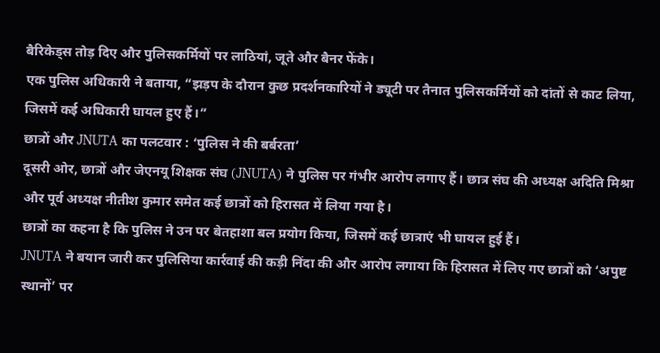बैरिकेड्स तोड़ दिए और पुलिसकर्मियों पर लाठियां, जूते और बैनर फेंके।
एक पुलिस अधिकारी ने बताया, “झड़प के दौरान कुछ प्रदर्शनकारियों ने ड्यूटी पर तैनात पुलिसकर्मियों को दांतों से काट लिया, जिसमें कई अधिकारी घायल हुए हैं।”
छात्रों और JNUTA का पलटवार : ‘पुलिस ने की बर्बरता’
दूसरी ओर, छात्रों और जेएनयू शिक्षक संघ (JNUTA) ने पुलिस पर गंभीर आरोप लगाए हैं। छात्र संघ की अध्यक्ष अदिति मिश्रा और पूर्व अध्यक्ष नीतीश कुमार समेत कई छात्रों को हिरासत में लिया गया है।
छात्रों का कहना है कि पुलिस ने उन पर बेतहाशा बल प्रयोग किया, जिसमें कई छात्राएं भी घायल हुई हैं।
JNUTA ने बयान जारी कर पुलिसिया कार्रवाई की कड़ी निंदा की और आरोप लगाया कि हिरासत में लिए गए छात्रों को ‘अपुष्ट स्थानों’ पर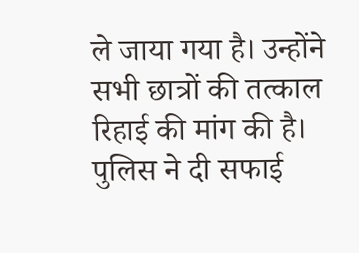ले जाया गया है। उन्होंने सभी छात्रों की तत्काल रिहाई की मांग की है।
पुलिस ने दी सफाई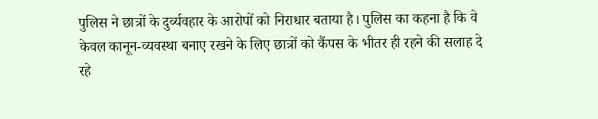पुलिस ने छात्रों के दुर्व्यवहार के आरोपों को निराधार बताया है। पुलिस का कहना है कि वे केवल कानून-व्यवस्था बनाए रखने के लिए छात्रों को कैंपस के भीतर ही रहने की सलाह दे रहे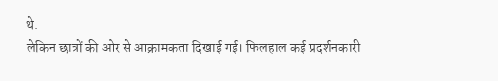थे.
लेकिन छात्रों की ओर से आक्रामकता दिखाई गई। फिलहाल कई प्रदर्शनकारी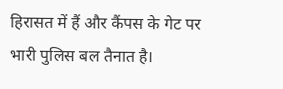हिरासत में हैं और कैंपस के गेट पर भारी पुलिस बल तैनात है।